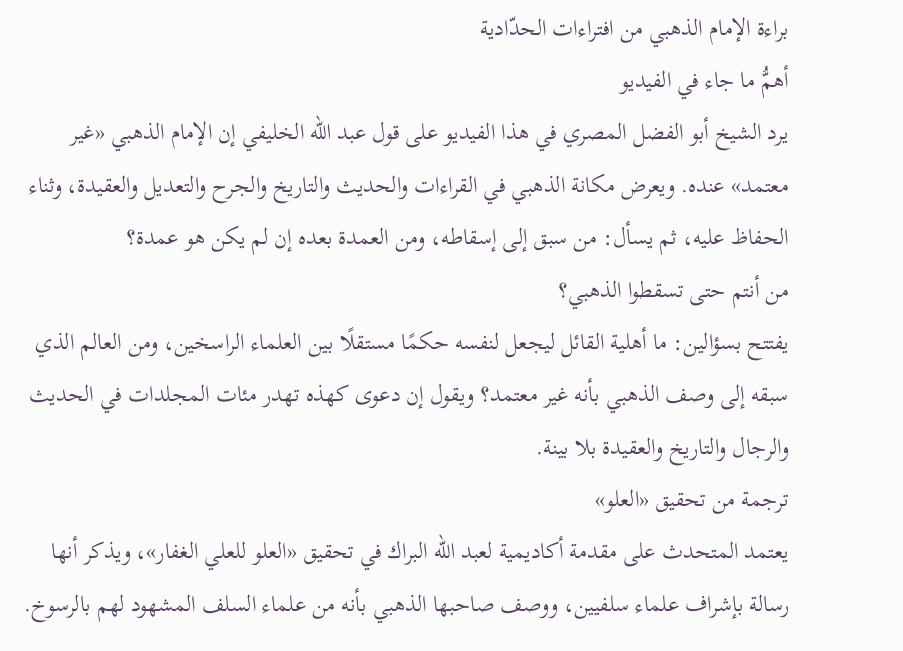براءة الإمام الذهبي من افتراءات الحدّادية
أهمُّ ما جاء في الفيديو
يرد الشيخ أبو الفضل المصري في هذا الفيديو على قول عبد الله الخليفي إن الإمام الذهبي «غير معتمد» عنده. ويعرض مكانة الذهبي في القراءات والحديث والتاريخ والجرح والتعديل والعقيدة، وثناء الحفاظ عليه، ثم يسأل: من سبق إلى إسقاطه، ومن العمدة بعده إن لم يكن هو عمدة؟
من أنتم حتى تسقطوا الذهبي؟
يفتتح بسؤالين: ما أهلية القائل ليجعل لنفسه حكمًا مستقلًا بين العلماء الراسخين، ومن العالم الذي سبقه إلى وصف الذهبي بأنه غير معتمد؟ ويقول إن دعوى كهذه تهدر مئات المجلدات في الحديث والرجال والتاريخ والعقيدة بلا بينة.
ترجمة من تحقيق «العلو»
يعتمد المتحدث على مقدمة أكاديمية لعبد الله البراك في تحقيق «العلو للعلي الغفار»، ويذكر أنها رسالة بإشراف علماء سلفيين، ووصف صاحبها الذهبي بأنه من علماء السلف المشهود لهم بالرسوخ.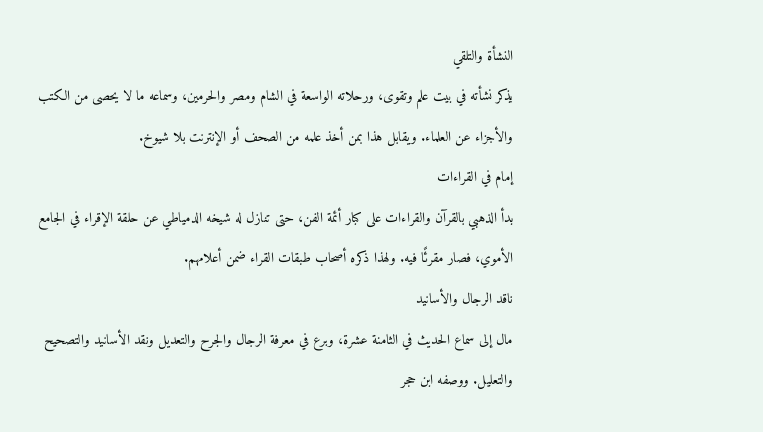النشأة والتلقي
يذكر نشأته في بيت علم وتقوى، ورحلاته الواسعة في الشام ومصر والحرمين، وسماعه ما لا يحصى من الكتب والأجزاء عن العلماء. ويقابل هذا بمن أخذ علمه من الصحف أو الإنترنت بلا شيوخ.
إمام في القراءات
بدأ الذهبي بالقرآن والقراءات على كبار أئمة الفن، حتى تنازل له شيخه الدمياطي عن حلقة الإقراء في الجامع الأموي، فصار مقرئًا فيه. ولهذا ذكره أصحاب طبقات القراء ضمن أعلامهم.
ناقد الرجال والأسانيد
مال إلى سماع الحديث في الثامنة عشرة، وبرع في معرفة الرجال والجرح والتعديل ونقد الأسانيد والتصحيح والتعليل. ووصفه ابن حجر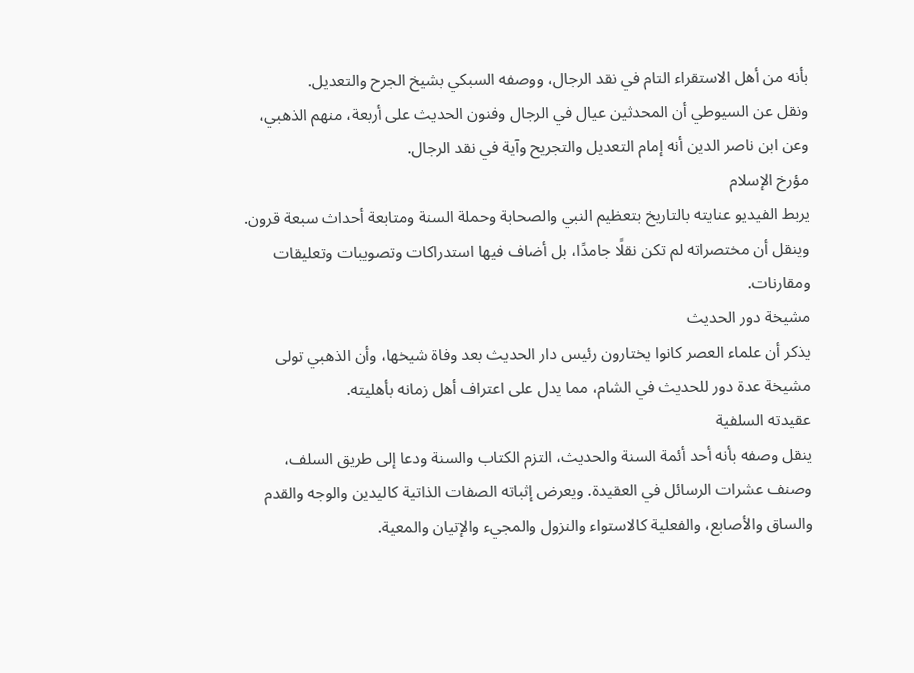بأنه من أهل الاستقراء التام في نقد الرجال، ووصفه السبكي بشيخ الجرح والتعديل.
ونقل عن السيوطي أن المحدثين عيال في الرجال وفنون الحديث على أربعة، منهم الذهبي، وعن ابن ناصر الدين أنه إمام التعديل والتجريح وآية في نقد الرجال.
مؤرخ الإسلام
يربط الفيديو عنايته بالتاريخ بتعظيم النبي والصحابة وحملة السنة ومتابعة أحداث سبعة قرون. وينقل أن مختصراته لم تكن نقلًا جامدًا، بل أضاف فيها استدراكات وتصويبات وتعليقات ومقارنات.
مشيخة دور الحديث
يذكر أن علماء العصر كانوا يختارون رئيس دار الحديث بعد وفاة شيخها، وأن الذهبي تولى مشيخة عدة دور للحديث في الشام، مما يدل على اعتراف أهل زمانه بأهليته.
عقيدته السلفية
ينقل وصفه بأنه أحد أئمة السنة والحديث، التزم الكتاب والسنة ودعا إلى طريق السلف، وصنف عشرات الرسائل في العقيدة. ويعرض إثباته الصفات الذاتية كاليدين والوجه والقدم والساق والأصابع، والفعلية كالاستواء والنزول والمجيء والإتيان والمعية.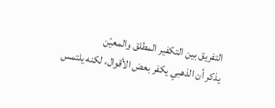التفريق بين التكفير المطلق والمعيّن
يذكر أن الذهبي يكفر بعض الأقوال، لكنه يلتمس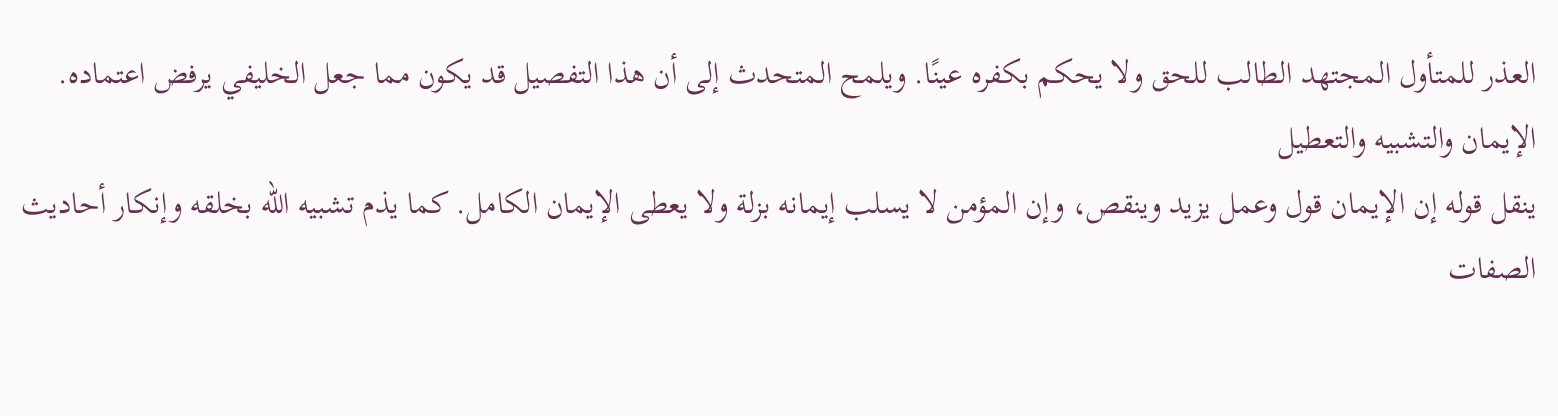العذر للمتأول المجتهد الطالب للحق ولا يحكم بكفره عينًا. ويلمح المتحدث إلى أن هذا التفصيل قد يكون مما جعل الخليفي يرفض اعتماده.
الإيمان والتشبيه والتعطيل
ينقل قوله إن الإيمان قول وعمل يزيد وينقص، وإن المؤمن لا يسلب إيمانه بزلة ولا يعطى الإيمان الكامل. كما يذم تشبيه الله بخلقه وإنكار أحاديث الصفات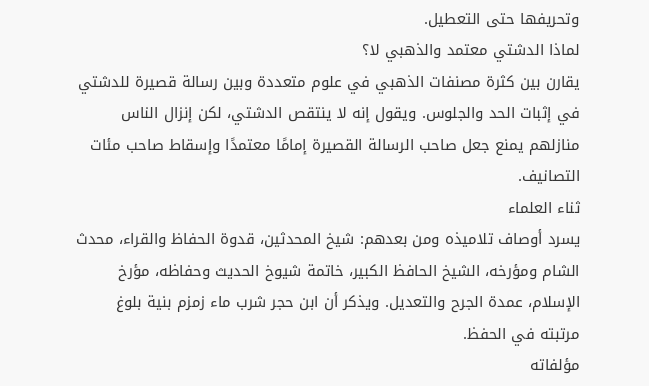وتحريفها حتى التعطيل.
لماذا الدشتي معتمد والذهبي لا؟
يقارن بين كثرة مصنفات الذهبي في علوم متعددة وبين رسالة قصيرة للدشتي في إثبات الحد والجلوس. ويقول إنه لا ينتقص الدشتي، لكن إنزال الناس منازلهم يمنع جعل صاحب الرسالة القصيرة إمامًا معتمدًا وإسقاط صاحب مئات التصانيف.
ثناء العلماء
يسرد أوصاف تلاميذه ومن بعدهم: شيخ المحدثين، قدوة الحفاظ والقراء، محدث الشام ومؤرخه، الشيخ الحافظ الكبير، خاتمة شيوخ الحديث وحفاظه، مؤرخ الإسلام، عمدة الجرح والتعديل. ويذكر أن ابن حجر شرب ماء زمزم بنية بلوغ مرتبته في الحفظ.
مؤلفاته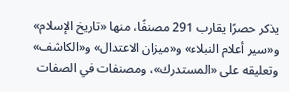يذكر حصرًا يقارب 291 مصنفًا، منها «تاريخ الإسلام» و«سير أعلام النبلاء» و«ميزان الاعتدال» و«الكاشف» وتعليقه على «المستدرك»، ومصنفات في الصفات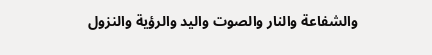والشفاعة والنار والصوت واليد والرؤية والنزول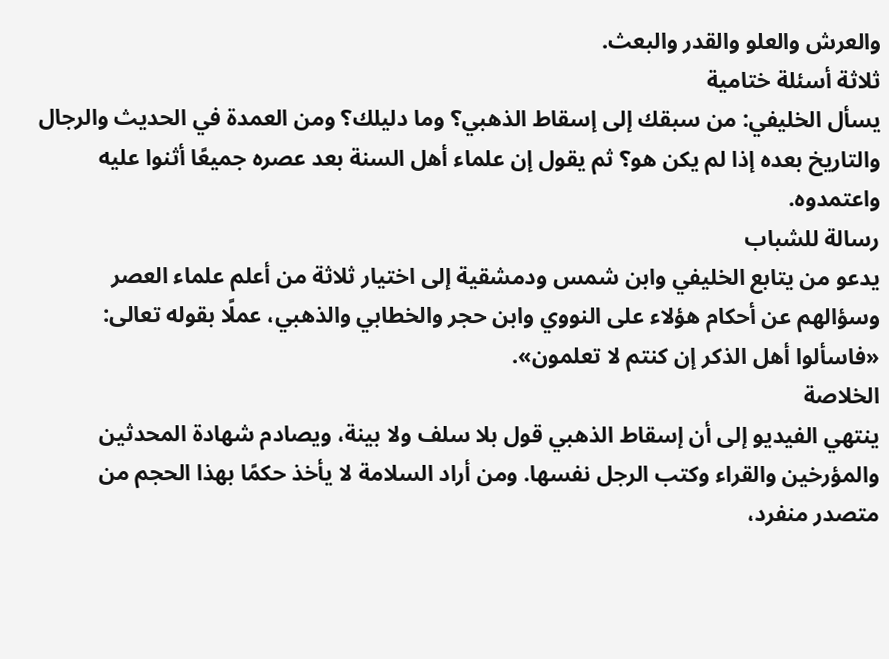والعرش والعلو والقدر والبعث.
ثلاثة أسئلة ختامية
يسأل الخليفي: من سبقك إلى إسقاط الذهبي؟ وما دليلك؟ ومن العمدة في الحديث والرجال والتاريخ بعده إذا لم يكن هو؟ ثم يقول إن علماء أهل السنة بعد عصره جميعًا أثنوا عليه واعتمدوه.
رسالة للشباب
يدعو من يتابع الخليفي وابن شمس ودمشقية إلى اختيار ثلاثة من أعلم علماء العصر وسؤالهم عن أحكام هؤلاء على النووي وابن حجر والخطابي والذهبي، عملًا بقوله تعالى: «فاسألوا أهل الذكر إن كنتم لا تعلمون».
الخلاصة
ينتهي الفيديو إلى أن إسقاط الذهبي قول بلا سلف ولا بينة، ويصادم شهادة المحدثين والمؤرخين والقراء وكتب الرجل نفسها. ومن أراد السلامة لا يأخذ حكمًا بهذا الحجم من متصدر منفرد،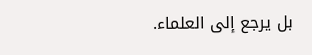بل يرجع إلى العلماء.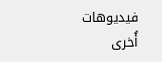فيديوهات أُخرى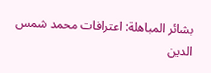بشائر المباهلة: اعترافات محمد شمس الدين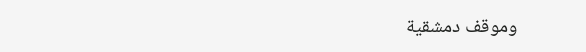وموقف دمشقية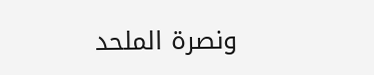ونصرة الملحد